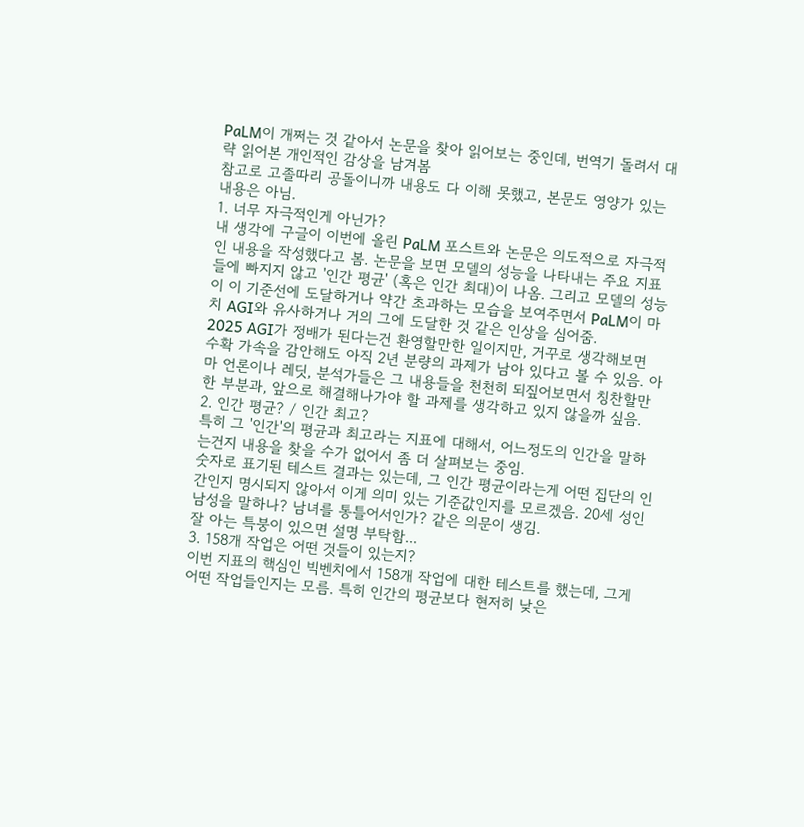PaLM이 개쩌는 것 같아서 논문을 찾아 읽어보는 중인데, 번역기 돌려서 대략 읽어본 개인적인 감상을 남겨봄
참고로 고졸따리 공돌이니까 내용도 다 이해 못했고, 본문도 영양가 있는 내용은 아님.
1. 너무 자극적인게 아닌가?
내 생각에 구글이 이번에 올린 PaLM 포스트와 논문은 의도적으로 자극적인 내용을 작성했다고 봄. 논문을 보면 모델의 성능을 나타내는 주요 지표들에 빠지지 않고 '인간 평균' (혹은 인간 최대)이 나옴. 그리고 모델의 성능이 이 기준선에 도달하거나 약간 초과하는 모습을 보여주면서 PaLM이 마치 AGI와 유사하거나 거의 그에 도달한 것 같은 인상을 심어줌.
2025 AGI가 정배가 된다는건 환영할만한 일이지만, 거꾸로 생각해보면 수확 가속을 감안해도 아직 2년 분량의 과제가 남아 있다고 볼 수 있음. 아마 언론이나 레딧, 분석가들은 그 내용들을 천천히 되짚어보면서 칭찬할만한 부분과, 앞으로 해결해나가야 할 과제를 생각하고 있지 않을까 싶음.
2. 인간 평균? / 인간 최고?
특히 그 '인간'의 평균과 최고라는 지표에 대해서, 어느정도의 인간을 말하는건지 내용을 찾을 수가 없어서 좀 더 살펴보는 중임.
숫자로 표기된 테스트 결과는 있는데, 그 인간 평균이라는게 어떤 집단의 인간인지 명시되지 않아서 이게 의미 있는 기준값인지를 모르겠음. 20세 성인 남성을 말하나? 남녀를 통틀어서인가? 같은 의문이 생김.
잘 아는 특붕이 있으면 설명 부탁함...
3. 158개 작업은 어떤 것들이 있는지?
이번 지표의 핵심인 빅벤치에서 158개 작업에 대한 테스트를 했는데, 그게 어떤 작업들인지는 모름. 특히 인간의 평균보다 현저히 낮은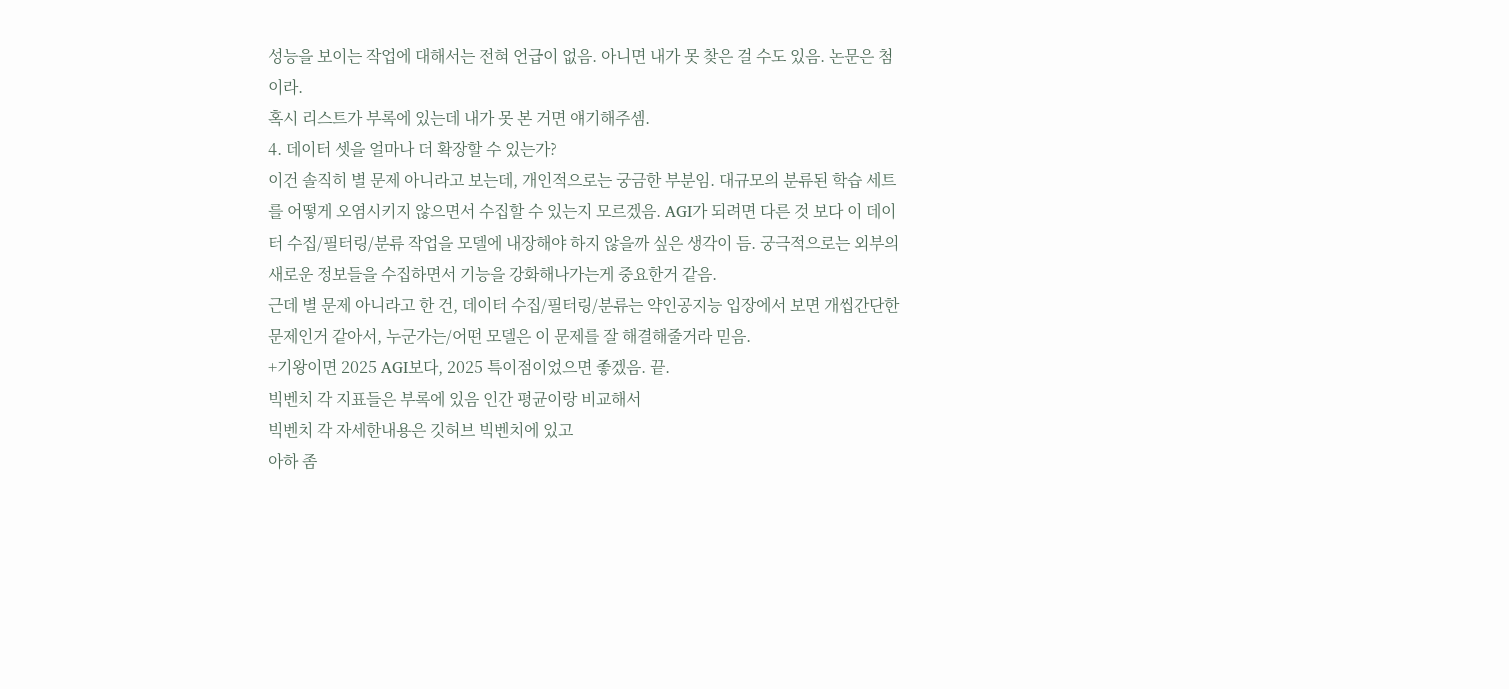성능을 보이는 작업에 대해서는 전혀 언급이 없음. 아니면 내가 못 찾은 걸 수도 있음. 논문은 첨이라.
혹시 리스트가 부록에 있는데 내가 못 본 거면 얘기해주셈.
4. 데이터 셋을 얼마나 더 확장할 수 있는가?
이건 솔직히 별 문제 아니라고 보는데, 개인적으로는 궁금한 부분임. 대규모의 분류된 학습 세트를 어떻게 오염시키지 않으면서 수집할 수 있는지 모르겠음. AGI가 되려면 다른 것 보다 이 데이터 수집/필터링/분류 작업을 모델에 내장해야 하지 않을까 싶은 생각이 듬. 궁극적으로는 외부의 새로운 정보들을 수집하면서 기능을 강화해나가는게 중요한거 같음.
근데 별 문제 아니라고 한 건, 데이터 수집/필터링/분류는 약인공지능 입장에서 보면 개씹간단한 문제인거 같아서, 누군가는/어떤 모델은 이 문제를 잘 해결해줄거라 믿음.
+기왕이면 2025 AGI보다, 2025 특이점이었으면 좋겠음. 끝.
빅벤치 각 지표들은 부록에 있음 인간 평균이랑 비교해서
빅벤치 각 자세한내용은 깃허브 빅벤치에 있고
아하 좀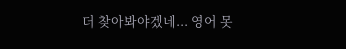더 찾아봐야겠네... 영어 못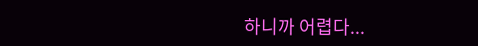하니까 어렵다...